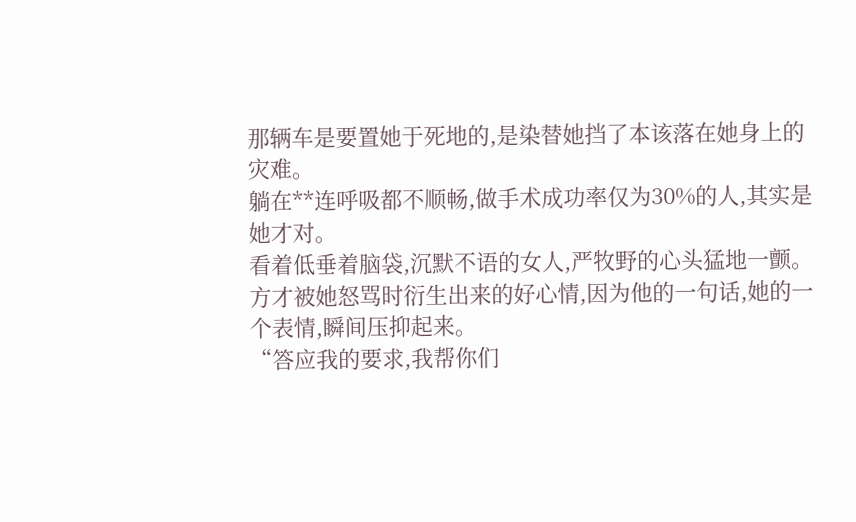那辆车是要置她于死地的,是染替她挡了本该落在她身上的灾难。
躺在**连呼吸都不顺畅,做手术成功率仅为30%的人,其实是她才对。
看着低垂着脑袋,沉默不语的女人,严牧野的心头猛地一颤。
方才被她怒骂时衍生出来的好心情,因为他的一句话,她的一个表情,瞬间压抑起来。
“答应我的要求,我帮你们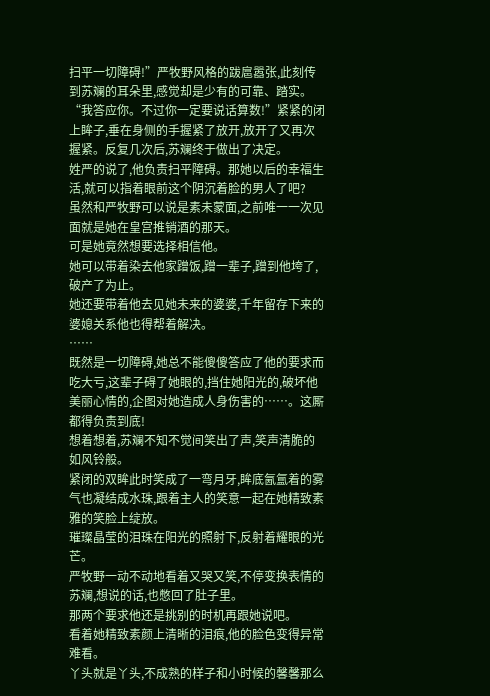扫平一切障碍!”严牧野风格的跋扈嚣张,此刻传到苏斓的耳朵里,感觉却是少有的可靠、踏实。
“我答应你。不过你一定要说话算数!”紧紧的闭上眸子,垂在身侧的手握紧了放开,放开了又再次握紧。反复几次后,苏斓终于做出了决定。
姓严的说了,他负责扫平障碍。那她以后的幸福生活,就可以指着眼前这个阴沉着脸的男人了吧?
虽然和严牧野可以说是素未蒙面,之前唯一一次见面就是她在皇宫推销酒的那天。
可是她竟然想要选择相信他。
她可以带着染去他家蹭饭,蹭一辈子,蹭到他垮了,破产了为止。
她还要带着他去见她未来的婆婆,千年留存下来的婆媳关系他也得帮着解决。
……
既然是一切障碍,她总不能傻傻答应了他的要求而吃大亏,这辈子碍了她眼的,挡住她阳光的,破坏他美丽心情的,企图对她造成人身伤害的……。这厮都得负责到底!
想着想着,苏斓不知不觉间笑出了声,笑声清脆的如风铃般。
紧闭的双眸此时笑成了一弯月牙,眸底氤氲着的雾气也凝结成水珠,跟着主人的笑意一起在她精致素雅的笑脸上绽放。
璀璨晶莹的泪珠在阳光的照射下,反射着耀眼的光芒。
严牧野一动不动地看着又哭又笑,不停变换表情的苏斓,想说的话,也憋回了肚子里。
那两个要求他还是挑别的时机再跟她说吧。
看着她精致素颜上清晰的泪痕,他的脸色变得异常难看。
丫头就是丫头,不成熟的样子和小时候的馨馨那么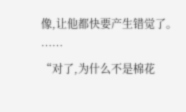像,让他都快要产生错觉了。
……
“对了,为什么不是棉花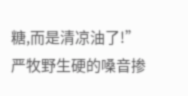糖,而是清凉油了!”
严牧野生硬的嗓音掺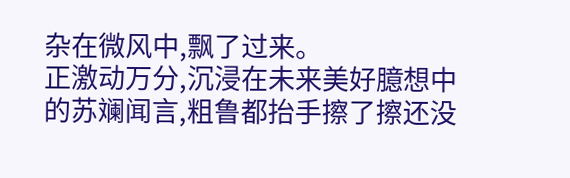杂在微风中,飘了过来。
正激动万分,沉浸在未来美好臆想中的苏斓闻言,粗鲁都抬手擦了擦还没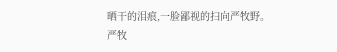晒干的泪痕,一脸鄙视的扫向严牧野。
严牧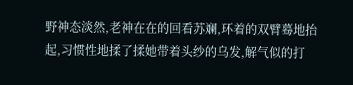野神态淡然,老神在在的回看苏斓,环着的双臂蓦地抬起,习惯性地揉了揉她带着头纱的乌发,解气似的打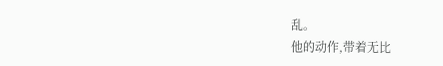乱。
他的动作,带着无比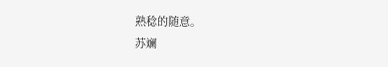熟稔的随意。
苏斓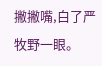撇撇嘴,白了严牧野一眼。